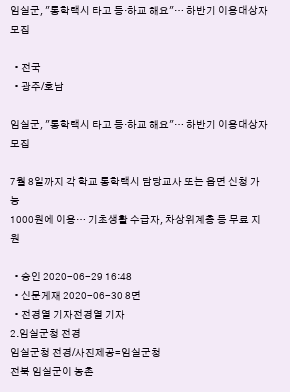임실군, "통학택시 타고 등·하교 해요"… 하반기 이용대상자 모집

  • 전국
  • 광주/호남

임실군, "통학택시 타고 등·하교 해요"… 하반기 이용대상자 모집

7월 8일까지 각 학교 통학택시 담당교사 또는 읍면 신청 가능
1000원에 이용… 기초생활 수급자, 차상위계층 등 무료 지원

  • 승인 2020-06-29 16:48
  • 신문게재 2020-06-30 8면
  • 전경열 기자전경열 기자
2.임실군청 전경
임실군청 전경/사진제공=임실군청
전북 임실군이 농촌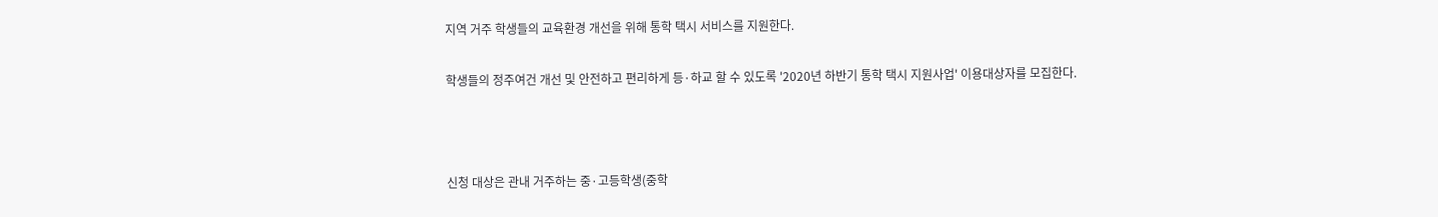지역 거주 학생들의 교육환경 개선을 위해 통학 택시 서비스를 지원한다.

학생들의 정주여건 개선 및 안전하고 편리하게 등·하교 할 수 있도록 '2020년 하반기 통학 택시 지원사업' 이용대상자를 모집한다.



신청 대상은 관내 거주하는 중·고등학생(중학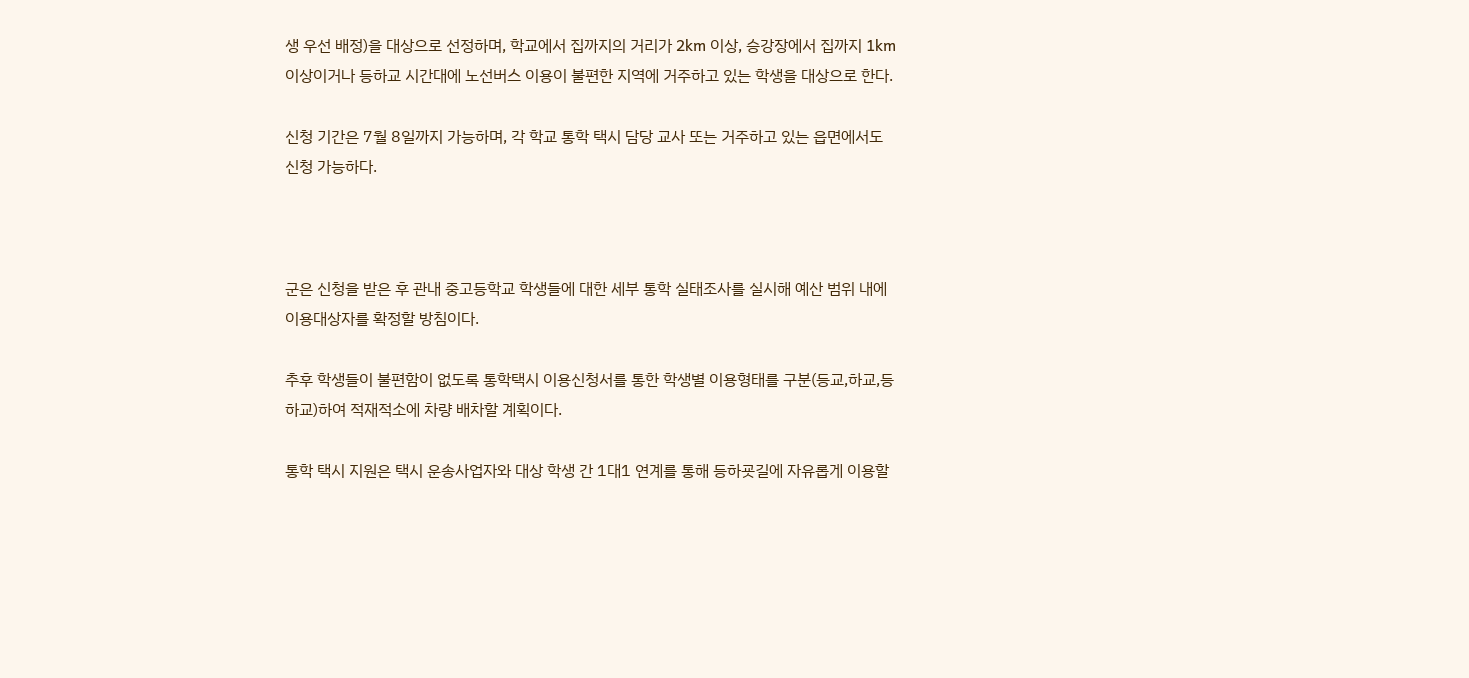생 우선 배정)을 대상으로 선정하며, 학교에서 집까지의 거리가 2km 이상, 승강장에서 집까지 1km 이상이거나 등하교 시간대에 노선버스 이용이 불편한 지역에 거주하고 있는 학생을 대상으로 한다.

신청 기간은 7월 8일까지 가능하며, 각 학교 통학 택시 담당 교사 또는 거주하고 있는 읍면에서도 신청 가능하다.



군은 신청을 받은 후 관내 중고등학교 학생들에 대한 세부 통학 실태조사를 실시해 예산 범위 내에 이용대상자를 확정할 방침이다.

추후 학생들이 불편함이 없도록 통학택시 이용신청서를 통한 학생별 이용형태를 구분(등교,하교,등하교)하여 적재적소에 차량 배차할 계획이다.

통학 택시 지원은 택시 운송사업자와 대상 학생 간 1대1 연계를 통해 등하굣길에 자유롭게 이용할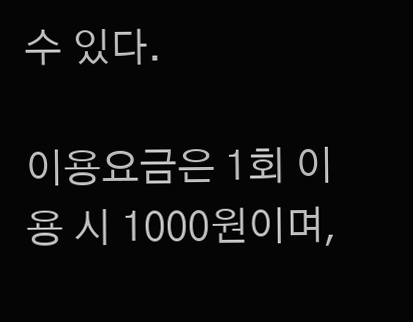수 있다.

이용요금은 1회 이용 시 1000원이며,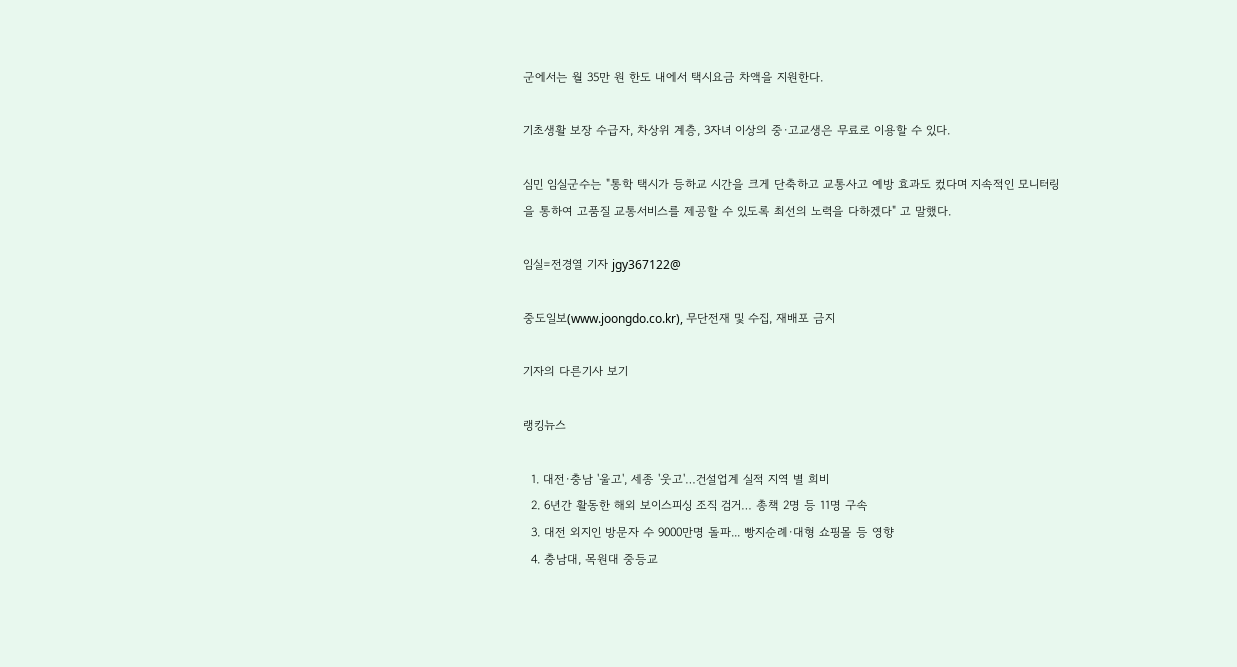군에서는 월 35만 원 한도 내에서 택시요금 차액을 지원한다.

기초생활 보장 수급자, 차상위 계층, 3자녀 이상의 중·고교생은 무료로 이용할 수 있다.

심민 임실군수는 "통학 택시가 등하교 시간을 크게 단축하고 교통사고 예방 효과도 컸다며 지속적인 모니터링을 통하여 고품질 교통서비스를 제공할 수 있도록 최선의 노력을 다하겠다" 고 말했다.

임실=전경열 기자 jgy367122@

중도일보(www.joongdo.co.kr), 무단전재 및 수집, 재배포 금지

기자의 다른기사 보기

랭킹뉴스

  1. 대전·충남 '울고', 세종 '웃고'…건설업계 실적 지역 별 희비
  2. 6년간 활동한 해외 보이스피싱 조직 검거… 총책 2명 등 11명 구속
  3. 대전 외지인 방문자 수 9000만명 돌파... 빵지순례·대형 쇼핑몰 등 영향
  4. 충남대, 목원대 중등교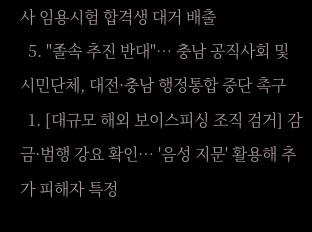사 임용시험 합격생 대거 배출
  5. "졸속 추진 반대"… 충남 공직사회 및 시민단체, 대전·충남 행정통합 중단 촉구
  1. [대규모 해외 보이스피싱 조직 검거] 감금·범행 강요 확인… '음성 지문' 활용해 추가 피해자 특정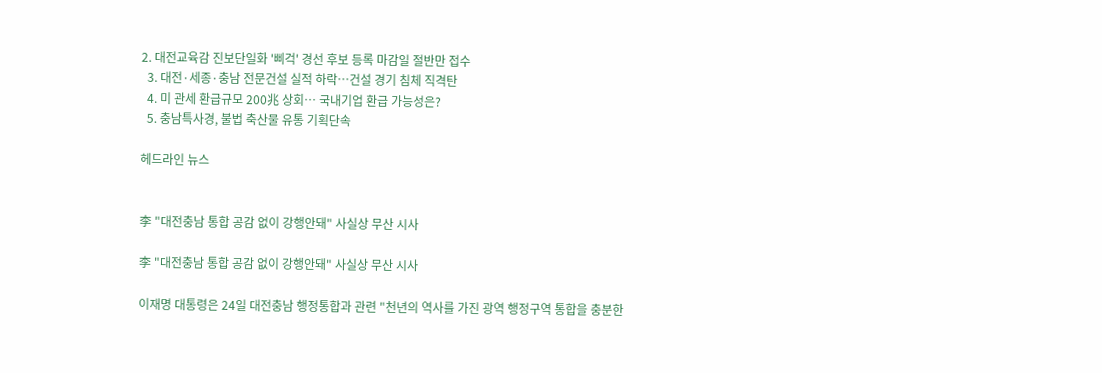2. 대전교육감 진보단일화 '삐걱' 경선 후보 등록 마감일 절반만 접수
  3. 대전·세종·충남 전문건설 실적 하락…건설 경기 침체 직격탄
  4. 미 관세 환급규모 200兆 상회… 국내기업 환급 가능성은?
  5. 충남특사경, 불법 축산물 유통 기획단속

헤드라인 뉴스


李 "대전충남 통합 공감 없이 강행안돼" 사실상 무산 시사

李 "대전충남 통합 공감 없이 강행안돼" 사실상 무산 시사

이재명 대통령은 24일 대전충남 행정통합과 관련 "천년의 역사를 가진 광역 행정구역 통합을 충분한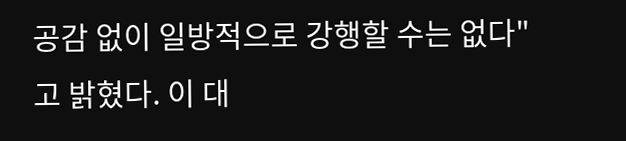공감 없이 일방적으로 강행할 수는 없다"고 밝혔다. 이 대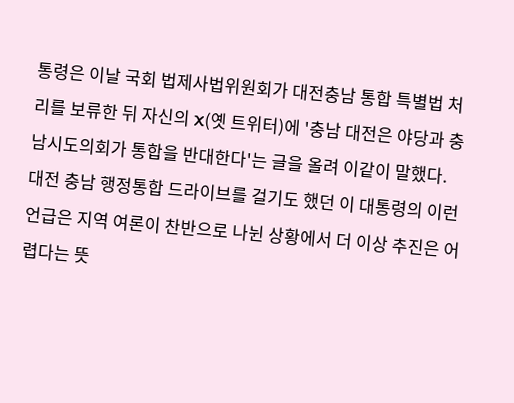통령은 이날 국회 법제사법위원회가 대전충남 통합 특별법 처리를 보류한 뒤 자신의 X(옛 트위터)에 '충남 대전은 야당과 충남시도의회가 통합을 반대한다'는 글을 올려 이같이 말했다. 대전 충남 행정통합 드라이브를 걸기도 했던 이 대통령의 이런 언급은 지역 여론이 찬반으로 나뉜 상황에서 더 이상 추진은 어렵다는 뜻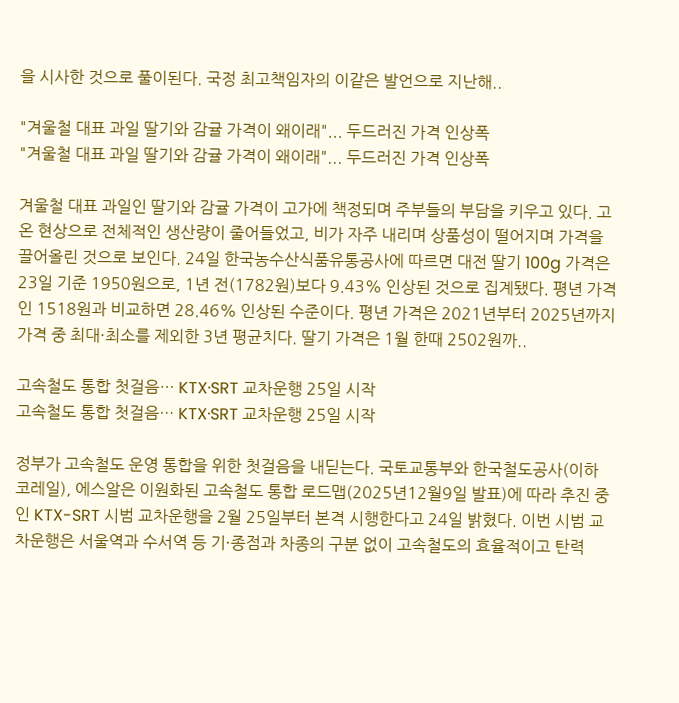을 시사한 것으로 풀이된다. 국정 최고책임자의 이같은 발언으로 지난해..

"겨울철 대표 과일 딸기와 감귤 가격이 왜이래"... 두드러진 가격 인상폭
"겨울철 대표 과일 딸기와 감귤 가격이 왜이래"... 두드러진 가격 인상폭

겨울철 대표 과일인 딸기와 감귤 가격이 고가에 책정되며 주부들의 부담을 키우고 있다. 고온 현상으로 전체적인 생산량이 줄어들었고, 비가 자주 내리며 상품성이 떨어지며 가격을 끌어올린 것으로 보인다. 24일 한국농수산식품유통공사에 따르면 대전 딸기 100g 가격은 23일 기준 1950원으로, 1년 전(1782원)보다 9.43% 인상된 것으로 집계됐다. 평년 가격인 1518원과 비교하면 28.46% 인상된 수준이다. 평년 가격은 2021년부터 2025년까지 가격 중 최대·최소를 제외한 3년 평균치다. 딸기 가격은 1월 한때 2502원까..

고속철도 통합 첫걸음… KTX·SRT 교차운행 25일 시작
고속철도 통합 첫걸음… KTX·SRT 교차운행 25일 시작

정부가 고속철도 운영 통합을 위한 첫걸음을 내딛는다. 국토교통부와 한국철도공사(이하 코레일), 에스알은 이원화된 고속철도 통합 로드맵(2025년12월9일 발표)에 따라 추진 중인 KTX-SRT 시범 교차운행을 2월 25일부터 본격 시행한다고 24일 밝혔다. 이번 시범 교차운행은 서울역과 수서역 등 기·종점과 차종의 구분 없이 고속철도의 효율적이고 탄력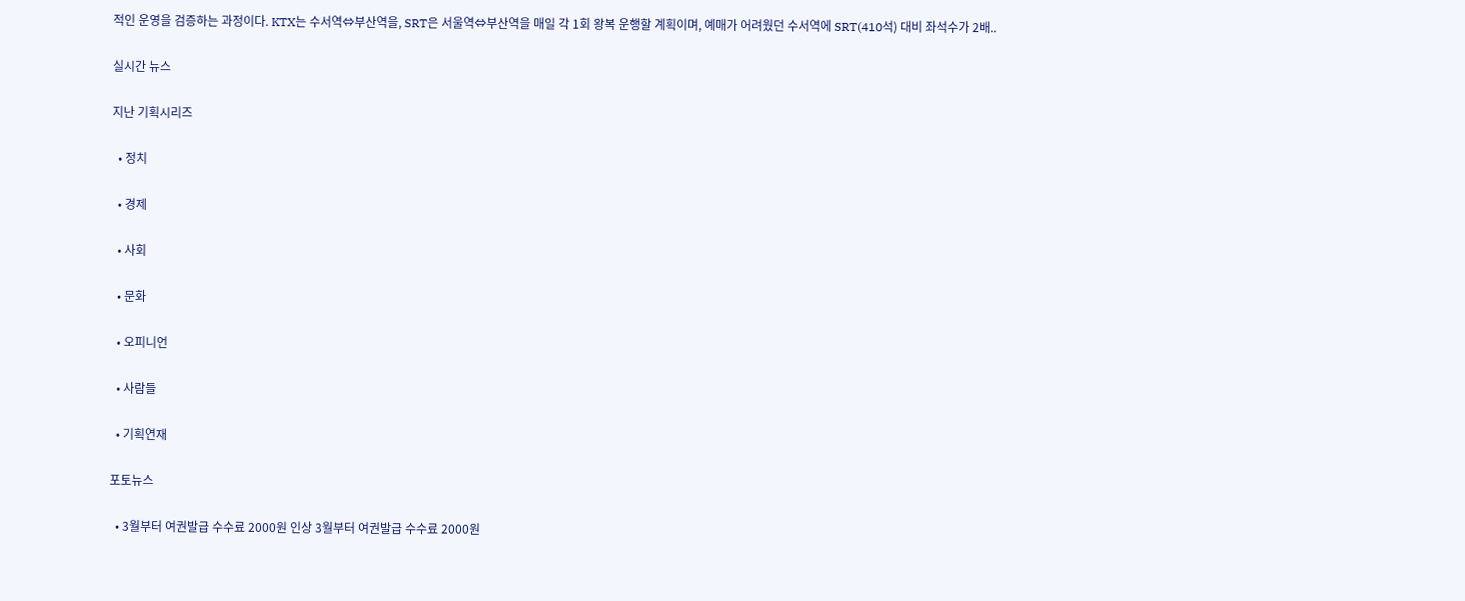적인 운영을 검증하는 과정이다. KTX는 수서역⇔부산역을, SRT은 서울역⇔부산역을 매일 각 1회 왕복 운행할 계획이며, 예매가 어려웠던 수서역에 SRT(410석) 대비 좌석수가 2배..

실시간 뉴스

지난 기획시리즈

  • 정치

  • 경제

  • 사회

  • 문화

  • 오피니언

  • 사람들

  • 기획연재

포토뉴스

  • 3월부터 여권발급 수수료 2000원 인상 3월부터 여권발급 수수료 2000원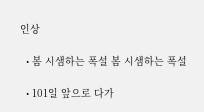인상

  • 봄 시샘하는 폭설 봄 시샘하는 폭설

  • 101일 앞으로 다가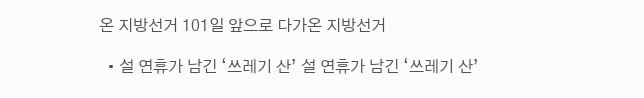온 지방선거 101일 앞으로 다가온 지방선거

  • 설 연휴가 남긴 ‘쓰레기 산’ 설 연휴가 남긴 ‘쓰레기 산’